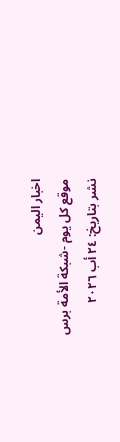اخبار اليمن
موقع كل يوم -شبكة الأمة برس
نشر بتاريخ: ٢٤ أب ٢٠٢٦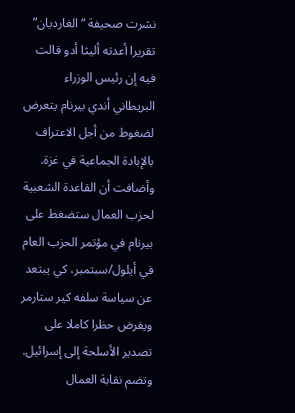نشرت صحيفة “الغارديان” تقريرا أعدته أليثا أدو قالت فيه إن رئيس الوزراء البريطاني أندي بيرنام يتعرض لضغوط من أجل الاعتراف بالإبادة الجماعية في غزة.
وأضافت أن القاعدة الشعبية لحزب العمال ستضغط على بيرنام في مؤتمر الحزب العام في أيلول/سبتمبر، كي يبتعد عن سياسة سلفه كير ستارمر ويفرض حظرا كاملا على تصدير الأسلحة إلى إسرائيل. وتضم نقابة العمال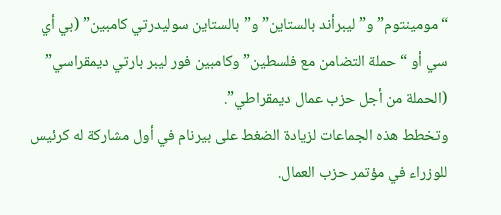“مومينتوم” و”ليبرأند بالستاين” و”بالستاين سوليدرتي كامبين” (بي أي سي أو “حملة التضامن مع فلسطين” وكامبين فور ليبر بارتي ديمقراسي” (الحملة من أجل حزب عمال ديمقراطي”.
وتخطط هذه الجماعات لزيادة الضغط على بيرنام في أول مشاركة له كرئيس للوزراء في مؤتمر حزب العمال.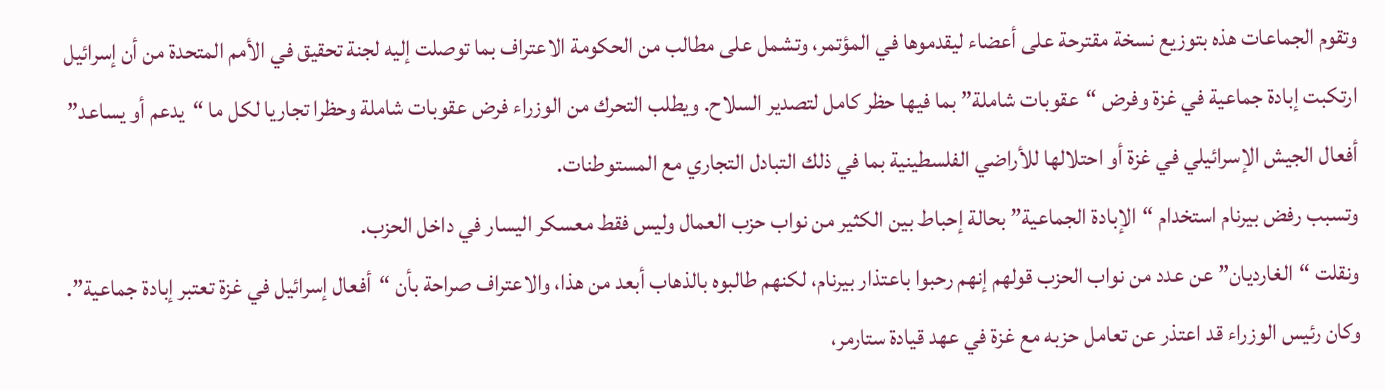وتقوم الجماعات هذه بتوزيع نسخة مقترحة على أعضاء ليقدموها في المؤتمر، وتشمل على مطالب من الحكومة الاعتراف بما توصلت إليه لجنة تحقيق في الأمم المتحدة من أن إسرائيل ارتكبت إبادة جماعية في غزة وفرض “عقوبات شاملة” بما فيها حظر كامل لتصدير السلاح. ويطلب التحرك من الوزراء فرض عقوبات شاملة وحظرا تجاريا لكل ما “يدعم أو يساعد” أفعال الجيش الإسرائيلي في غزة أو احتلالها للأراضي الفلسطينية بما في ذلك التبادل التجاري مع المستوطنات.
وتسبب رفض بيرنام استخدام “الإبادة الجماعية” بحالة إحباط بين الكثير من نواب حزب العمال وليس فقط معسكر اليسار في داخل الحزب.
ونقلت “الغارديان” عن عدد من نواب الحزب قولهم إنهم رحبوا باعتذار بيرنام، لكنهم طالبوه بالذهاب أبعد من هذا، والاعتراف صراحة بأن “أفعال إسرائيل في غزة تعتبر إبادة جماعية”. وكان رئيس الوزراء قد اعتذر عن تعامل حزبه مع غزة في عهد قيادة ستارمر،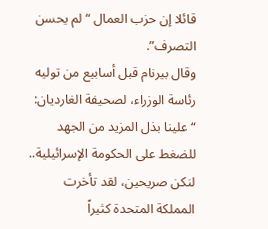قائلا إن حزب العمال “لم يحسن التصرف”.
وقال بيرنام قبل أسابيع من توليه رئاسة الوزراء، لصحيفة الغارديان: “علينا بذل المزيد من الجهد للضغط على الحكومة الإسرائيلية.. لنكن صريحين، لقد تأخرت المملكة المتحدة كثيراً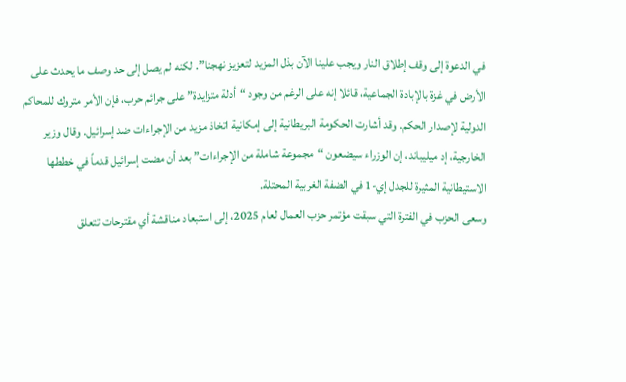في الدعوة إلى وقف إطلاق النار ويجب علينا الآن بذل المزيد لتعزيز نهجنا”. لكنه لم يصل إلى حد وصف ما يحدث على الأرض في غزة بالإبادة الجماعية، قائلا إنه على الرغم من وجود “أدلة متزايدة” على جرائم حرب، فإن الأمر متروك للمحاكم الدولية لإصدار الحكم. وقد أشارت الحكومة البريطانية إلى إمكانية اتخاذ مزيد من الإجراءات ضد إسرائيل. وقال وزير الخارجية، إد ميليباند، إن الوزراء سيضعون “مجموعة شاملة من الإجراءات” بعد أن مضت إسرائيل قدماً في خططها الاستيطانية المثيرة للجدل إي-1 في الضفة الغربية المحتلة.
وسعى الحزب في الفترة التي سبقت مؤتمر حزب العمال لعام 2025، إلى استبعاد مناقشة أي مقترحات تتعلق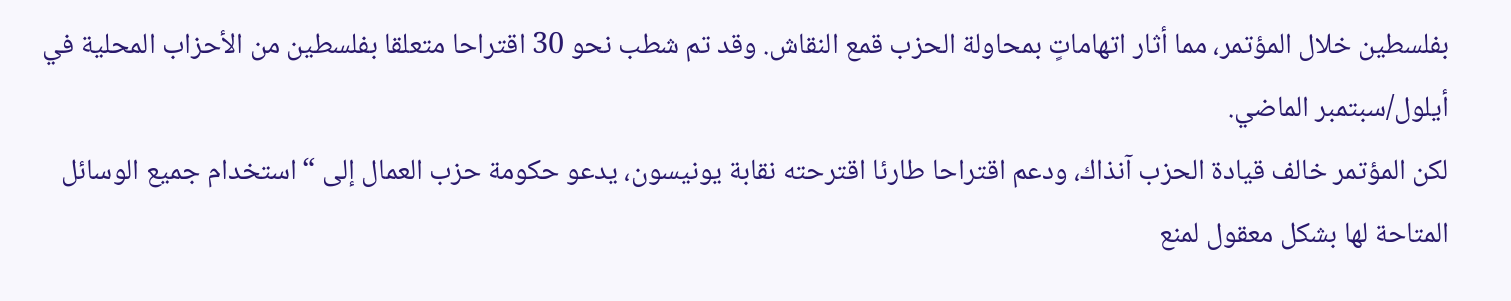بفلسطين خلال المؤتمر، مما أثار اتهاماتٍ بمحاولة الحزب قمع النقاش. وقد تم شطب نحو 30 اقتراحا متعلقا بفلسطين من الأحزاب المحلية في أيلول/سبتمبر الماضي.
لكن المؤتمر خالف قيادة الحزب آنذاك، ودعم اقتراحا طارئا اقترحته نقابة يونيسون، يدعو حكومة حزب العمال إلى “استخدام جميع الوسائل المتاحة لها بشكل معقول لمنع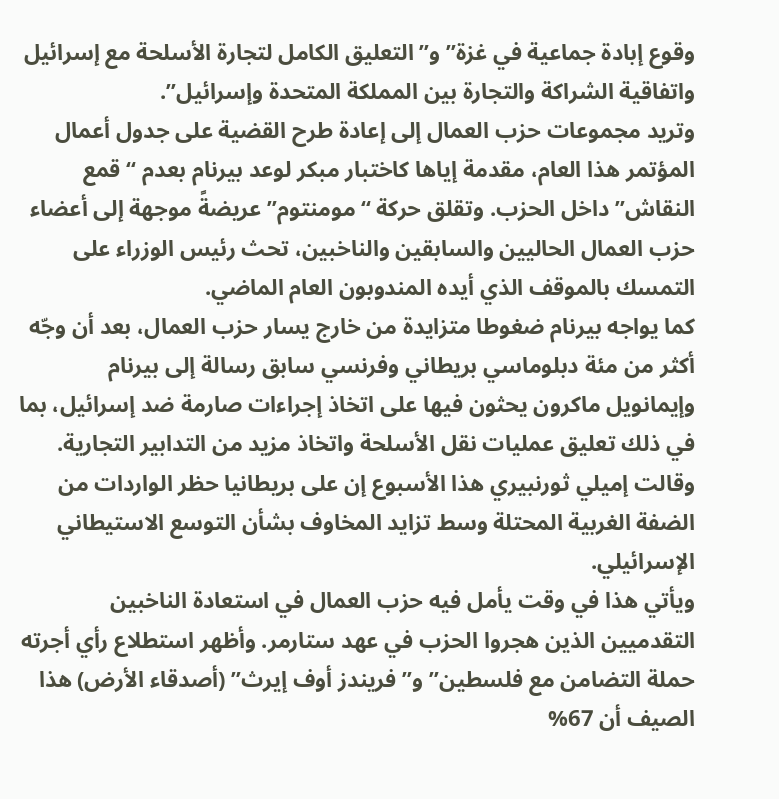وقوع إبادة جماعية في غزة” و”التعليق الكامل لتجارة الأسلحة مع إسرائيل واتفاقية الشراكة والتجارة بين المملكة المتحدة وإسرائيل”.
وتريد مجموعات حزب العمال إلى إعادة طرح القضية على جدول أعمال المؤتمر هذا العام، مقدمة إياها كاختبار مبكر لوعد بيرنام بعدم “قمع النقاش” داخل الحزب. وتقلق حركة “مومنتوم” عريضةً موجهة إلى أعضاء حزب العمال الحاليين والسابقين والناخبين، تحث رئيس الوزراء على التمسك بالموقف الذي أيده المندوبون العام الماضي.
كما يواجه بيرنام ضغوطا متزايدة من خارج يسار حزب العمال، بعد أن وجّه أكثر من مئة دبلوماسي بريطاني وفرنسي سابق رسالة إلى بيرنام وإيمانويل ماكرون يحثون فيها على اتخاذ إجراءات صارمة ضد إسرائيل، بما في ذلك تعليق عمليات نقل الأسلحة واتخاذ مزيد من التدابير التجارية. وقالت إميلي ثورنبيري هذا الأسبوع إن على بريطانيا حظر الواردات من الضفة الغربية المحتلة وسط تزايد المخاوف بشأن التوسع الاستيطاني الإسرائيلي.
ويأتي هذا في وقت يأمل فيه حزب العمال في استعادة الناخبين التقدميين الذين هجروا الحزب في عهد ستارمر. وأظهر استطلاع رأي أجرته حملة التضامن مع فلسطين” و”فريندز أوف إيرث” (أصدقاء الأرض) هذا الصيف أن 67%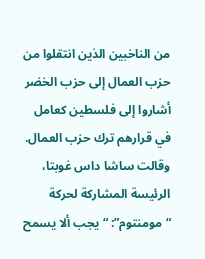من الناخبين الذين انتقلوا من حزب العمال إلى حزب الخضر أشاروا إلى فلسطين كعامل في قرارهم ترك حزب العمال.
وقالت ساشا داس غوبتا، الرئيسة المشاركة لحركة “مومنتوم”: “يجب ألا يسمح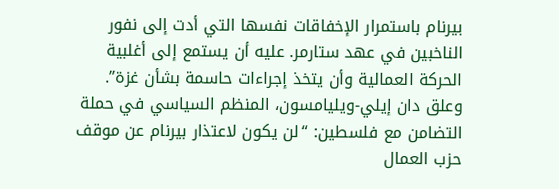بيرنام باستمرار الإخفاقات نفسها التي أدت إلى نفور الناخبين في عهد ستارمر. عليه أن يستمع إلى أغلبية الحركة العمالية وأن يتخذ إجراءات حاسمة بشأن غزة”.
وعلق دان إيلي-ويليامسون، المنظم السياسي في حملة التضامن مع فلسطين: “لن يكون لاعتذار بيرنام عن موقف حزب العمال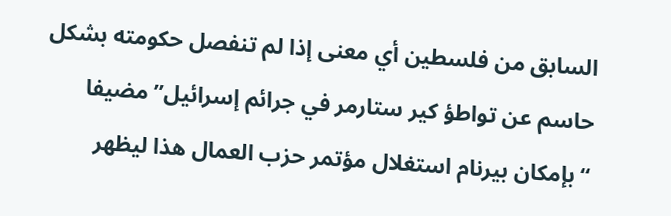السابق من فلسطين أي معنى إذا لم تنفصل حكومته بشكل حاسم عن تواطؤ كير ستارمر في جرائم إسرائيل” مضيفا “بإمكان بيرنام استغلال مؤتمر حزب العمال هذا ليظهر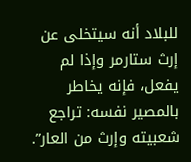للبلاد أنه سيتخلى عن إرث ستارمر وإذا لم يفعل، فإنه يخاطر بالمصير نفسه: تراجع شعبيته وإرث من العار”.